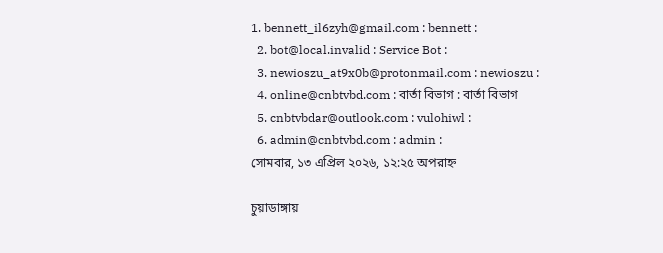1. bennett_il6zyh@gmail.com : bennett :
  2. bot@local.invalid : Service Bot :
  3. newioszu_at9x0b@protonmail.com : newioszu :
  4. online@cnbtvbd.com : বার্তা বিভাগ : বার্তা বিভাগ
  5. cnbtvbdar@outlook.com : vulohiwl :
  6. admin@cnbtvbd.com : admin :
সোমবার, ১৩ এপ্রিল ২০২৬, ১২:২৫ অপরাহ্ন

চুয়াডাঙ্গায়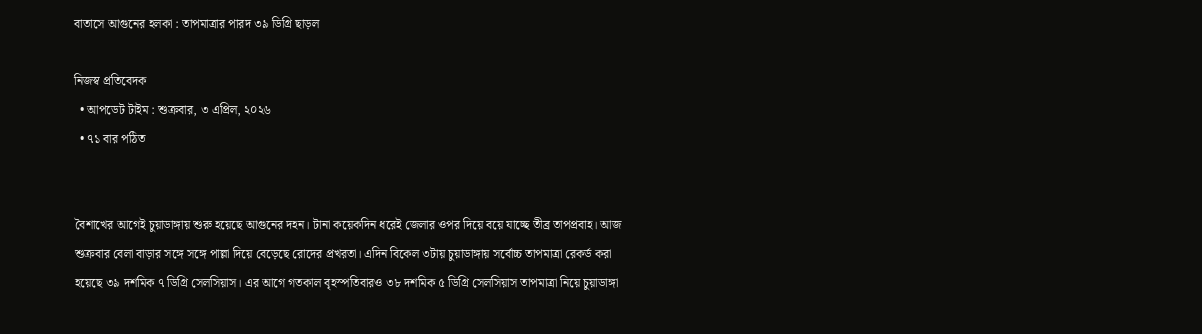বাতাসে আগুনের হলকা : তাপমাত্রার পারদ ৩৯ ডিগ্রি ছাড়ল

নিজস্ব প্রতিবেদক
  • আপডেট টাইম : শুক্রবার, ৩ এপ্রিল, ২০২৬
  • ৭১ বার পঠিত


বৈশাখের আগেই চুয়াডাঙ্গায় শুরু হয়েছে আগুনের দহন। টানা কয়েকদিন ধরেই জেলার ওপর দিয়ে বয়ে যাচ্ছে তীব্র তাপপ্রবাহ। আজ শুক্রবার বেলা বাড়ার সঙ্গে সঙ্গে পাল্লা দিয়ে বেড়েছে রোদের প্রখরতা। এদিন বিকেল ৩টায় চুয়াডাঙ্গায় সর্বোচ্চ তাপমাত্রা রেকর্ড করা হয়েছে ৩৯ দশমিক ৭ ডিগ্রি সেলসিয়াস। এর আগে গতকাল বৃহস্পতিবারও ৩৮ দশমিক ৫ ডিগ্রি সেলসিয়াস তাপমাত্রা নিয়ে চুয়াডাঙ্গা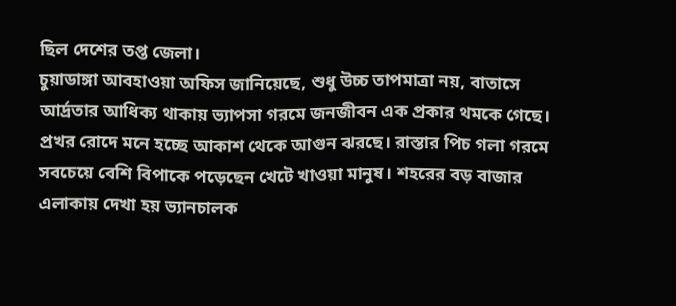ছিল দেশের তপ্ত জেলা।
চুয়াডাঙ্গা আবহাওয়া অফিস জানিয়েছে, শুধু উচ্চ তাপমাত্রা নয়, বাতাসে আর্দ্রতার আধিক্য থাকায় ভ্যাপসা গরমে জনজীবন এক প্রকার থমকে গেছে। প্রখর রোদে মনে হচ্ছে আকাশ থেকে আগুন ঝরছে। রাস্তার পিচ গলা গরমে সবচেয়ে বেশি বিপাকে পড়েছেন খেটে খাওয়া মানুষ। শহরের বড় বাজার এলাকায় দেখা হয় ভ্যানচালক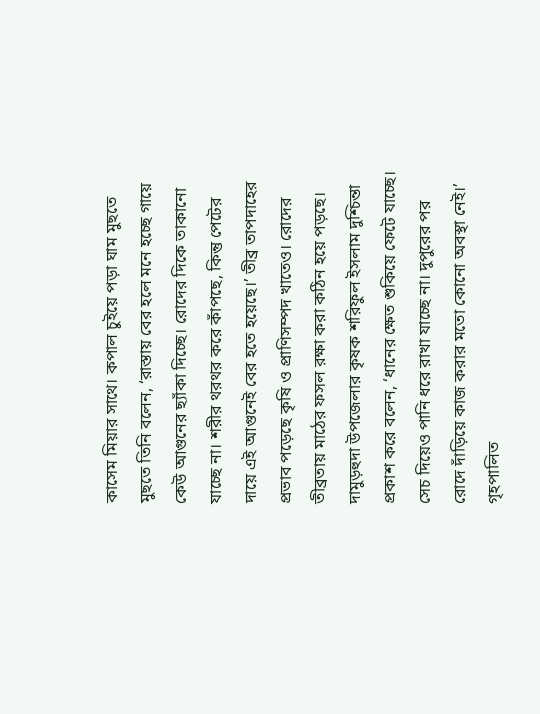কাসেম মিয়ার সাথে। কপাল চুইয়ে পড়া ঘাম মুছতে মুছতে তিনি বলেন, ‘রাস্তায় বের হলে মনে হচ্ছে গায়ে কেউ আগুনের ছ্যাঁকা দিচ্ছে। রোদের দিকে তাকানো যাচ্ছে না। শরীর থরথর করে কাঁপছে, কিন্তু পেটের দায়ে এই আগুনেই বের হতে হয়েছে।’ তীব্র তাপদাহের প্রভাব পড়েছে কৃষি ও প্রাণিসম্পদ খাতেও। রোদের তীব্রতায় মাঠের ফসল রক্ষা করা কঠিন হয়ে পড়ছে। দামুড়হুদা উপজেলার কৃষক শরিফুল ইসলাম দুশ্চিন্তা প্রকাশ করে বলেন, ‘ধানের ক্ষেত শুকিয়ে ফেটে যাচ্ছে। সেচ দিয়েও পানি ধরে রাখা যাচ্ছে না। দুপুরের পর রোদে দাঁড়িয়ে কাজ করার মতো কোনো অবস্থা নেই।’ গৃহপালিত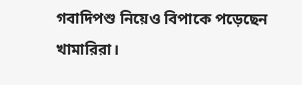গবাদিপশু নিয়েও বিপাকে পড়েছেন খামারিরা।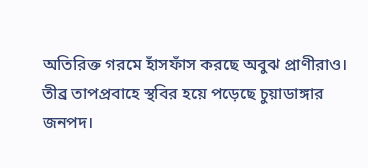অতিরিক্ত গরমে হাঁসফাঁস করছে অবুঝ প্রাণীরাও।
তীব্র তাপপ্রবাহে স্থবির হয়ে পড়েছে চুয়াডাঙ্গার জনপদ।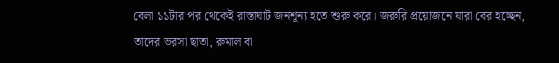বেলা ১১টার পর থেকেই রাস্তাঘাট জনশূন্য হতে শুরু করে। জরুরি প্রয়োজনে যারা বের হচ্ছেন, তাদের ভরসা ছাতা, রুমাল বা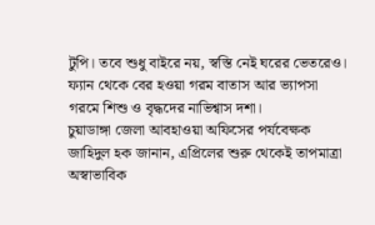টুপি। তবে শুধু বাইরে নয়, স্বস্তি নেই ঘরের ভেতরেও। ফ্যান থেকে বের হওয়া গরম বাতাস আর ভ্যাপসা গরমে শিশু ও বৃদ্ধদের নাভিশ্বাস দশা।
চুয়াডাঙ্গা জেলা আবহাওয়া অফিসের পর্যবেক্ষক জাহিদুল হক জানান, এপ্রিলের শুরু থেকেই তাপমাত্রা অস্বাভাবিক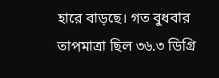হারে বাড়ছে। গত বুধবার তাপমাত্রা ছিল ৩৬.৩ ডিগ্রি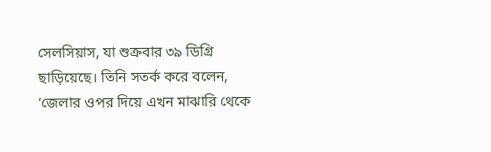সেলসিয়াস, যা শুক্রবার ৩৯ ডিগ্রি ছাড়িয়েছে। তিনি সতর্ক করে বলেন, ‘জেলার ওপর দিয়ে এখন মাঝারি থেকে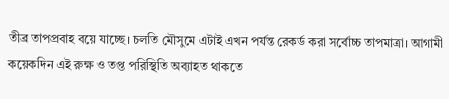তীব্র তাপপ্রবাহ বয়ে যাচ্ছে। চলতি মৌসুমে এটাই এখন পর্যন্ত রেকর্ড করা সর্বোচ্চ তাপমাত্রা। আগামী কয়েকদিন এই রুক্ষ ও তপ্ত পরিস্থিতি অব্যাহত থাকতে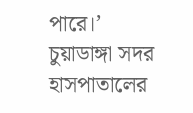পারে।’
চুয়াডাঙ্গা সদর হাসপাতালের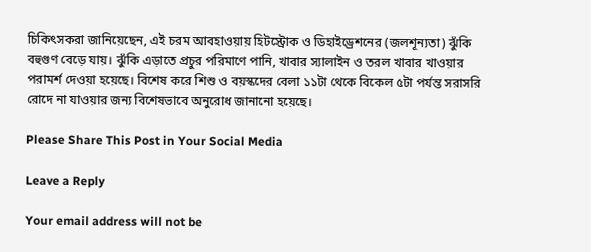চিকিৎসকরা জানিয়েছেন, এই চরম আবহাওয়ায় হিটস্ট্রোক ও ডিহাইড্রেশনের (জলশূন্যতা) ঝুঁকি বহুগুণ বেড়ে যায়। ঝুঁকি এড়াতে প্রচুর পরিমাণে পানি, খাবার স্যালাইন ও তরল খাবার খাওয়ার পরামর্শ দেওয়া হয়েছে। বিশেষ করে শিশু ও বয়স্কদের বেলা ১১টা থেকে বিকেল ৫টা পর্যন্ত সরাসরি রোদে না যাওয়ার জন্য বিশেষভাবে অনুরোধ জানানো হয়েছে।

Please Share This Post in Your Social Media

Leave a Reply

Your email address will not be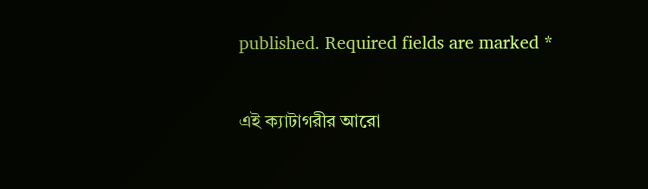published. Required fields are marked *

এই ক্যাটাগরীর আরো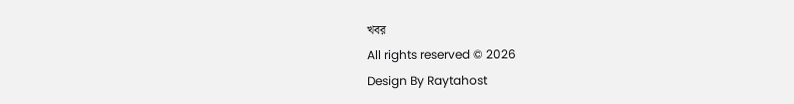খবর
All rights reserved © 2026
Design By Raytahost